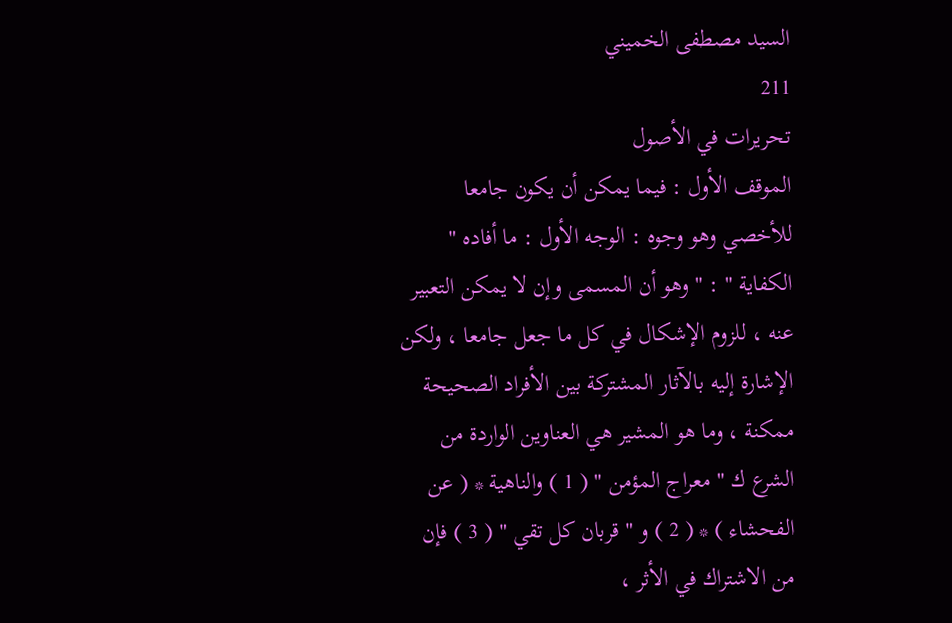السيد مصطفى الخميني
211
تحريرات في الأصول
الموقف الأول : فيما يمكن أن يكون جامعا للأخصي وهو وجوه : الوجه الأول : ما أفاده " الكفاية " : " وهو أن المسمى وإن لا يمكن التعبير عنه ، للزوم الإشكال في كل ما جعل جامعا ، ولكن الإشارة إليه بالآثار المشتركة بين الأفراد الصحيحة ممكنة ، وما هو المشير هي العناوين الواردة من الشرع ك " معراج المؤمن " ( 1 ) والناهية * ( عن الفحشاء ) * ( 2 ) و " قربان كل تقي " ( 3 ) فإن من الاشتراك في الأثر ،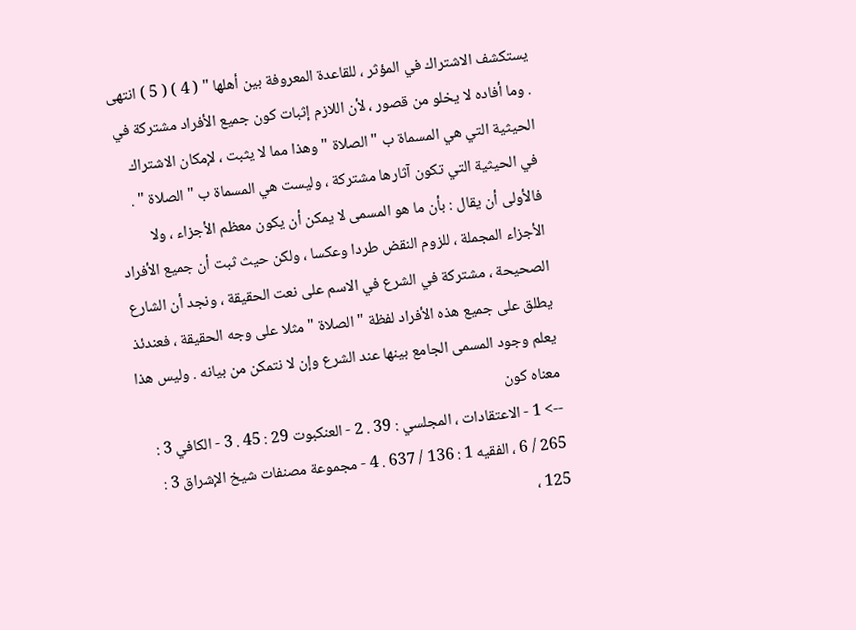يستكشف الاشتراك في المؤثر ، للقاعدة المعروفة بين أهلها " ( 4 ) ( 5 ) انتهى . وما أفاده لا يخلو من قصور ، لأن اللازم إثبات كون جميع الأفراد مشتركة في الحيثية التي هي المسماة ب " الصلاة " وهذا مما لا يثبت ، لإمكان الاشتراك في الحيثية التي تكون آثارها مشتركة ، وليست هي المسماة ب " الصلاة " . فالأولى أن يقال : بأن ما هو المسمى لا يمكن أن يكون معظم الأجزاء ، ولا الأجزاء المجملة ، للزوم النقض طردا وعكسا ، ولكن حيث ثبت أن جميع الأفراد الصحيحة ، مشتركة في الشرع في الاسم على نعت الحقيقة ، ونجد أن الشارع يطلق على جميع هذه الأفراد لفظة " الصلاة " مثلا على وجه الحقيقة ، فعندئذ يعلم وجود المسمى الجامع بينها عند الشرع وإن لا نتمكن من بيانه . وليس هذا معناه كون
--> 1 - الاعتقادات ، المجلسي : 39 . 2 - العنكبوت 29 : 45 . 3 - الكافي 3 : 265 / 6 ، الفقيه 1 : 136 / 637 . 4 - مجموعة مصنفات شيخ الإشراق 3 : 125 ،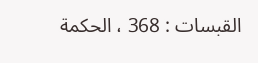القبسات : 368 ، الحكمة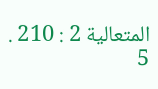المتعالية 2 : 210 . 5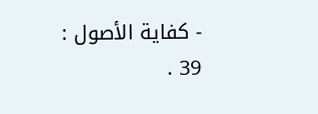- كفاية الأصول : 39 .